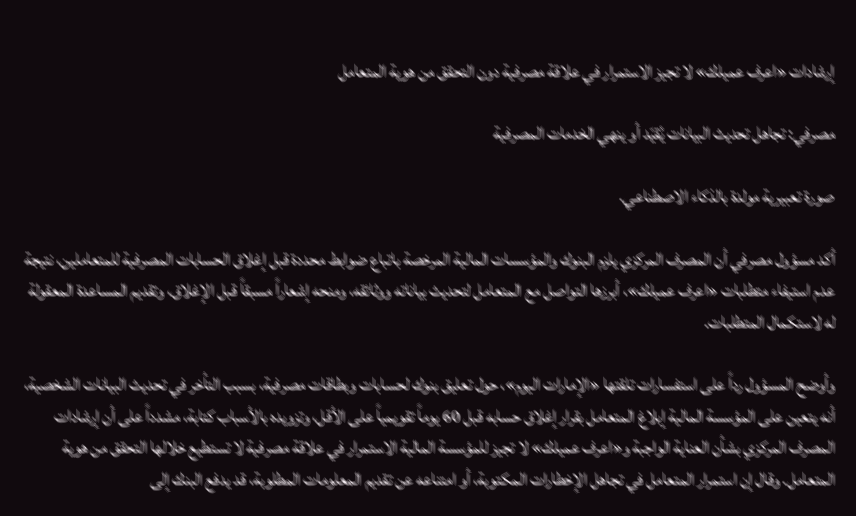إرشادات «اعرف عميلك» لا تجيز الاستمرار في علاقة مصرفية دون التحقق من هوية المتعامل

مصرفي: تجاهل تحديث البيانات يُقيّد أو ينهي الخدمات المصرفية

صورة تعبيرية مولدة بالذكاء الاصطناعي.

أكد مسؤول مصرفي أن المصرف المركزي يلزم البنوك والمؤسسات المالية المرخصة باتباع ضوابط محددة قبل إغلاق الحسابات المصرفية للمتعاملين، نتيجة عدم استيفاء متطلبات «اعرف عميلك»، أبرزها التواصل مع المتعامل لتحديث بياناته ووثائقه، ومنحه إشعاراً مسبقاً قبل الإغلاق، وتقديم المساعدة المعقولة له لاستكمال المتطلبات.

وأوضح المسؤول رداً على استفسارات تلقتها «الإمارات اليوم»، حول تعليق بنوك لحسابات وبطاقات مصرفية، بسبب التأخر في تحديث البيانات الشخصية، أنه يتعين على المؤسسة المالية إبلاغ المتعامل بقرار إغلاق حسابه قبل 60 يوماً تقويمياً على الأقل، وتزويده بالأسباب كتابة، مشدداً على أن إرشادات المصرف المركزي بشأن العناية الواجبة و«اعرف عميلك» لا تجيز للمؤسسة المالية الاستمرار في علاقة مصرفية لا تستطيع خلالها التحقق من هوية المتعامل. وقال إن استمرار المتعامل في تجاهل الإخطارات المكتوبة، أو امتناعه عن تقديم المعلومات المطلوبة، قد يدفع البنك إلى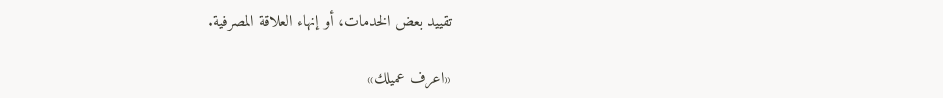تقييد بعض الخدمات، أو إنهاء العلاقة المصرفية.

«اعرف عميلك»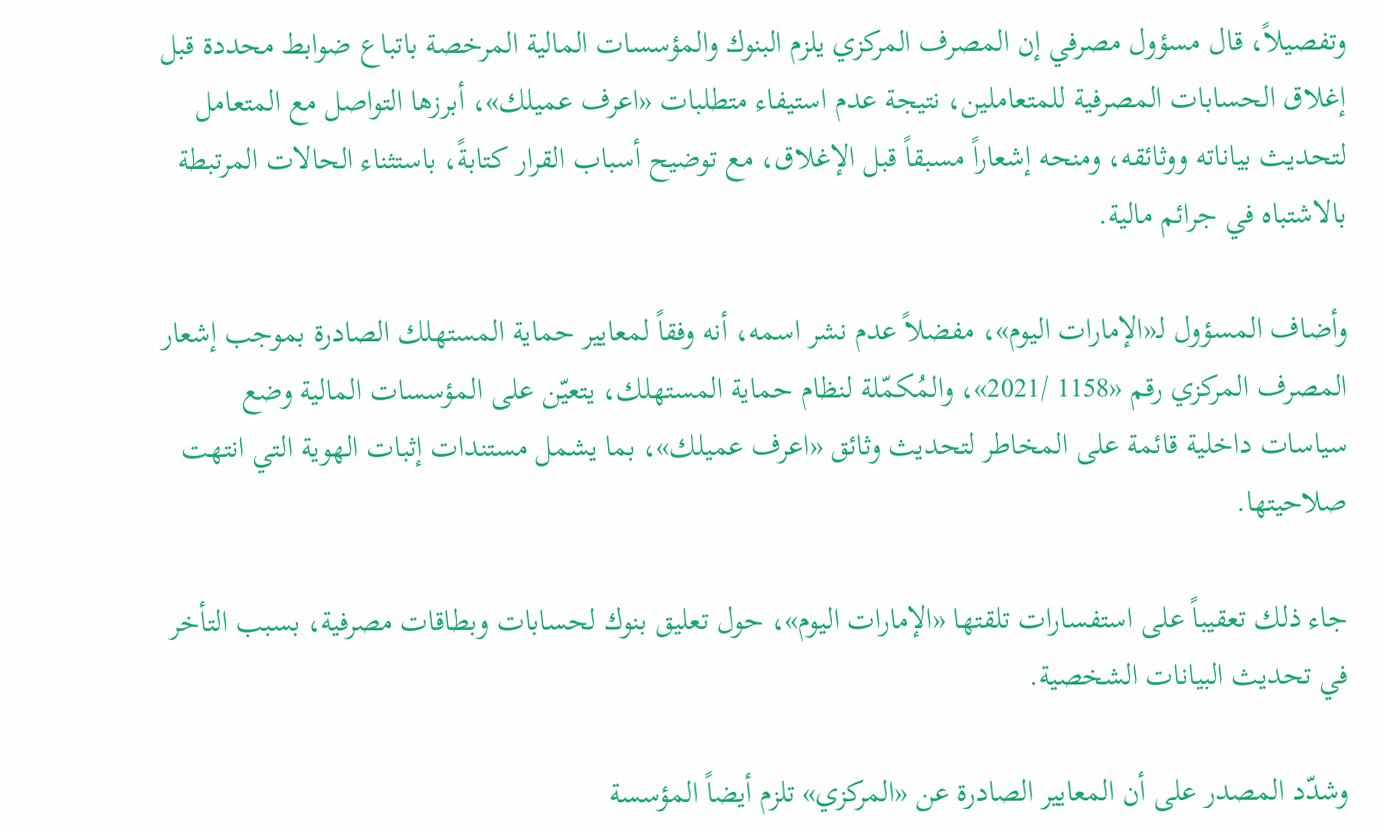وتفصيلاً، قال مسؤول مصرفي إن المصرف المركزي يلزم البنوك والمؤسسات المالية المرخصة باتباع ضوابط محددة قبل إغلاق الحسابات المصرفية للمتعاملين، نتيجة عدم استيفاء متطلبات «اعرف عميلك»، أبرزها التواصل مع المتعامل لتحديث بياناته ووثائقه، ومنحه إشعاراً مسبقاً قبل الإغلاق، مع توضيح أسباب القرار كتابةً، باستثناء الحالات المرتبطة بالاشتباه في جرائم مالية.

وأضاف المسؤول لـ«الإمارات اليوم»، مفضلاً عدم نشر اسمه، أنه وفقاً لمعايير حماية المستهلك الصادرة بموجب إشعار المصرف المركزي رقم «1158 /2021»، والمُكمّلة لنظام حماية المستهلك، يتعيّن على المؤسسات المالية وضع سياسات داخلية قائمة على المخاطر لتحديث وثائق «اعرف عميلك»، بما يشمل مستندات إثبات الهوية التي انتهت صلاحيتها.

جاء ذلك تعقيباً على استفسارات تلقتها «الإمارات اليوم»، حول تعليق بنوك لحسابات وبطاقات مصرفية، بسبب التأخر في تحديث البيانات الشخصية.

وشدّد المصدر على أن المعايير الصادرة عن «المركزي» تلزم أيضاً المؤسسة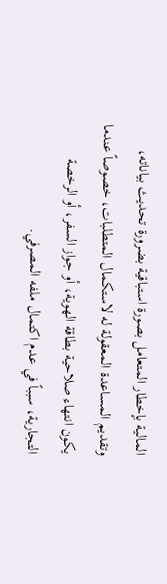المالية بإخطار المتعامل بصورة استباقية بضرورة تحديث بياناته، وتقديم المساعدة المعقولة له لاستكمال المتطلبات، خصوصاً عندما يكون انتهاء صلاحية بطاقة الهوية، أو جواز السفر، أو الرخصة التجارية، سبباً في عدم اكتمال ملفه المصرفي.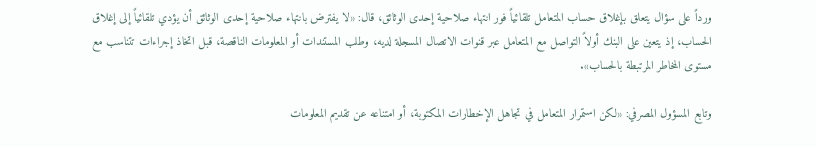ورداً على سؤال يتعلق بإغلاق حساب المتعامل تلقائياً فور انتهاء صلاحية إحدى الوثائق، قال: «لا يفترض بانتهاء صلاحية إحدى الوثائق أن يؤدي تلقائياً إلى إغلاق الحساب، إذ يتعين على البنك أولاً التواصل مع المتعامل عبر قنوات الاتصال المسجلة لديه، وطلب المستندات أو المعلومات الناقصة، قبل اتخاذ إجراءات تتناسب مع مستوى المخاطر المرتبطة بالحساب».

وتابع المسؤول المصرفي: «لكن استمرار المتعامل في تجاهل الإخطارات المكتوبة، أو امتناعه عن تقديم المعلومات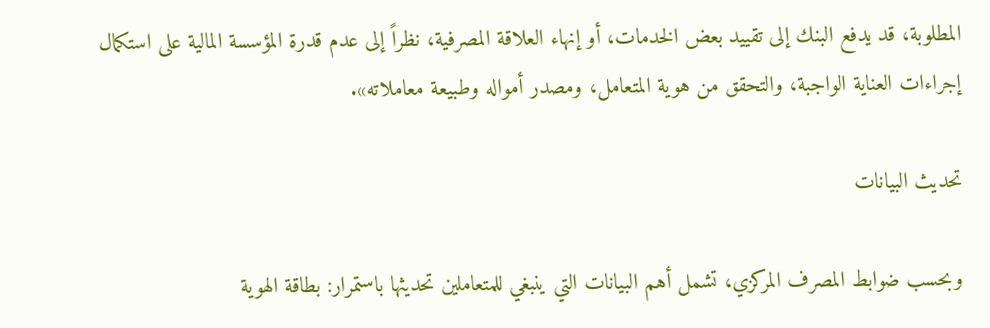المطلوبة، قد يدفع البنك إلى تقييد بعض الخدمات، أو إنهاء العلاقة المصرفية، نظراً إلى عدم قدرة المؤسسة المالية على استكمال إجراءات العناية الواجبة، والتحقق من هوية المتعامل، ومصدر أمواله وطبيعة معاملاته».

تحديث البيانات

وبحسب ضوابط المصرف المركزي، تشمل أهم البيانات التي ينبغي للمتعاملين تحديثها باستمرار: بطاقة الهوية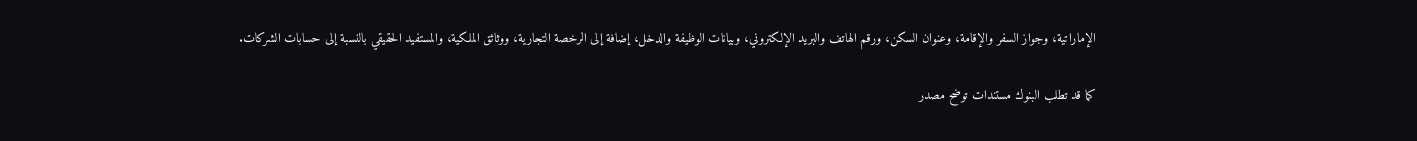الإماراتية، وجواز السفر والإقامة، وعنوان السكن، ورقم الهاتف والبريد الإلكتروني، وبيانات الوظيفة والدخل، إضافة إلى الرخصة التجارية، ووثائق الملكية، والمستفيد الحقيقي بالنسبة إلى حسابات الشركات.

كما قد تطلب البنوك مستندات توضح مصدر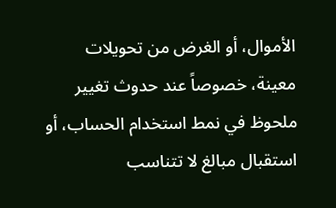الأموال، أو الغرض من تحويلات معينة، خصوصاً عند حدوث تغيير ملحوظ في نمط استخدام الحساب، أو استقبال مبالغ لا تتناسب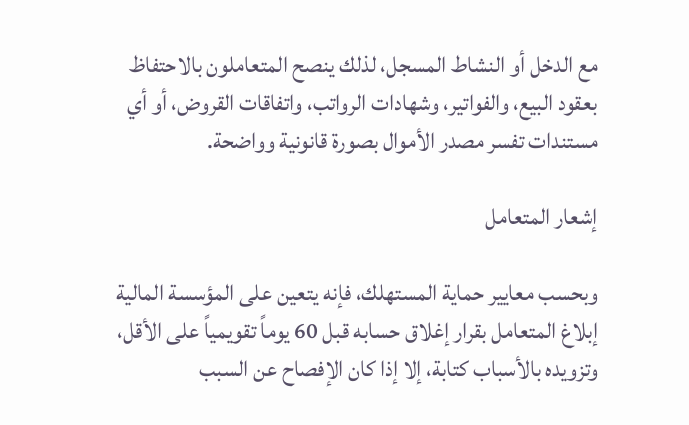مع الدخل أو النشاط المسجل، لذلك ينصح المتعاملون بالاحتفاظ بعقود البيع، والفواتير، وشهادات الرواتب، واتفاقات القروض، أو أي مستندات تفسر مصدر الأموال بصورة قانونية وواضحة.

إشعار المتعامل

وبحسب معايير حماية المستهلك، فإنه يتعين على المؤسسة المالية إبلاغ المتعامل بقرار إغلاق حسابه قبل 60 يوماً تقويمياً على الأقل، وتزويده بالأسباب كتابة، إلا إذا كان الإفصاح عن السبب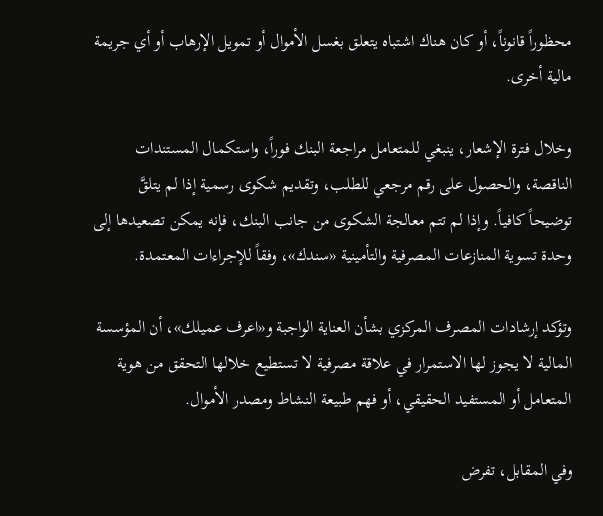محظوراً قانوناً، أو كان هناك اشتباه يتعلق بغسل الأموال أو تمويل الإرهاب أو أي جريمة مالية أخرى.

وخلال فترة الإشعار، ينبغي للمتعامل مراجعة البنك فوراً، واستكمال المستندات الناقصة، والحصول على رقم مرجعي للطلب، وتقديم شكوى رسمية إذا لم يتلقَّ توضيحاً كافياً. وإذا لم تتم معالجة الشكوى من جانب البنك، فإنه يمكن تصعيدها إلى وحدة تسوية المنازعات المصرفية والتأمينية «سندك»، وفقاً للإجراءات المعتمدة.

وتؤكد إرشادات المصرف المركزي بشأن العناية الواجبة و«اعرف عميلك»، أن المؤسسة المالية لا يجوز لها الاستمرار في علاقة مصرفية لا تستطيع خلالها التحقق من هوية المتعامل أو المستفيد الحقيقي، أو فهم طبيعة النشاط ومصدر الأموال.

وفي المقابل، تفرض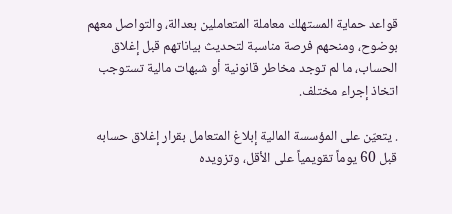قواعد حماية المستهلك معاملة المتعاملين بعدالة، والتواصل معهم بوضوح، ومنحهم فرصة مناسبة لتحديث بياناتهم قبل إغلاق الحساب، ما لم توجد مخاطر قانونية أو شبهات مالية تستوجب اتخاذ إجراء مختلف.

. يتعيّن على المؤسسة المالية إبلاغ المتعامل بقرار إغلاق حسابه قبل 60 يوماً تقويمياً على الأقل، وتزويده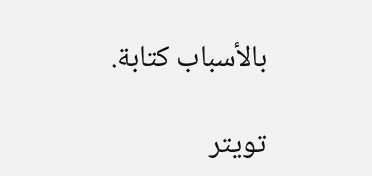بالأسباب كتابة.

تويتر